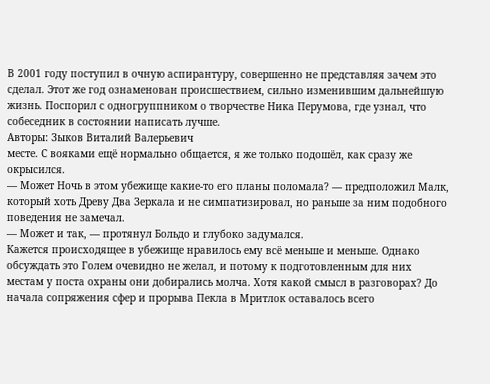В 2001 году поступил в очную аспирантуру, совершенно не представляя зачем это сделал. Этот же год ознаменован происшествием, сильно изменившим дальнейшую жизнь. Поспорил с одногруппником о творчестве Ника Перумова, где узнал, что собеседник в состоянии написать лучше.
Авторы: Зыков Виталий Валерьевич
месте. С вояками ещё нормально общается, я же только подошёл, как сразу же окрысился.
— Может Ночь в этом убежище какие-то его планы поломала? — предположил Малк, который хоть Древу Два Зеркала и не симпатизировал, но раньше за ним подобного поведения не замечал.
— Может и так, — протянул Больдо и глубоко задумался.
Кажется происходящее в убежище нравилось ему всё меньше и меньше. Однако обсуждать это Голем очевидно не желал, и потому к подготовленным для них местам у поста охраны они добирались молча. Хотя какой смысл в разговорах? До начала сопряжения сфер и прорыва Пекла в Мритлок оставалось всего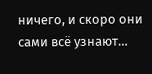ничего, и скоро они сами всё узнают…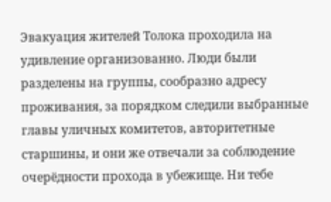Эвакуация жителей Толока проходила на удивление организованно. Люди были разделены на группы, сообразно адресу проживания, за порядком следили выбранные главы уличных комитетов, авторитетные старшины, и они же отвечали за соблюдение очерёдности прохода в убежище. Ни тебе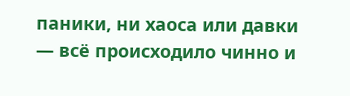паники, ни хаоса или давки — всё происходило чинно и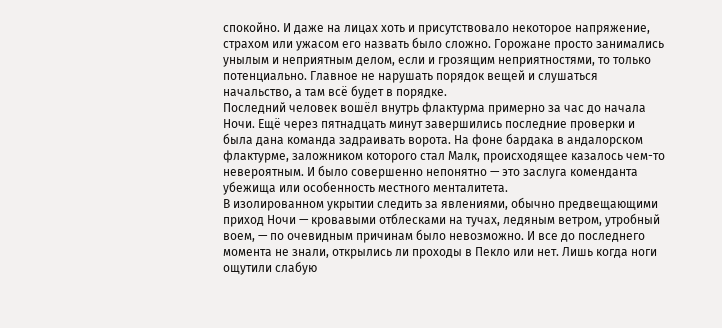спокойно. И даже на лицах хоть и присутствовало некоторое напряжение, страхом или ужасом его назвать было сложно. Горожане просто занимались унылым и неприятным делом, если и грозящим неприятностями, то только потенциально. Главное не нарушать порядок вещей и слушаться начальство, а там всё будет в порядке.
Последний человек вошёл внутрь флактурма примерно за час до начала Ночи. Ещё через пятнадцать минут завершились последние проверки и была дана команда задраивать ворота. На фоне бардака в андалорском флактурме, заложником которого стал Малк, происходящее казалось чем-то невероятным. И было совершенно непонятно — это заслуга коменданта убежища или особенность местного менталитета.
В изолированном укрытии следить за явлениями, обычно предвещающими приход Ночи — кровавыми отблесками на тучах, ледяным ветром, утробный воем, — по очевидным причинам было невозможно. И все до последнего момента не знали, открылись ли проходы в Пекло или нет. Лишь когда ноги ощутили слабую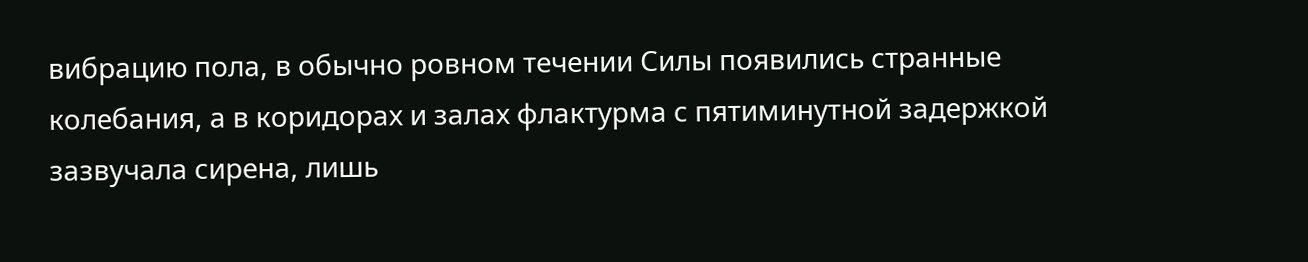вибрацию пола, в обычно ровном течении Силы появились странные колебания, а в коридорах и залах флактурма с пятиминутной задержкой зазвучала сирена, лишь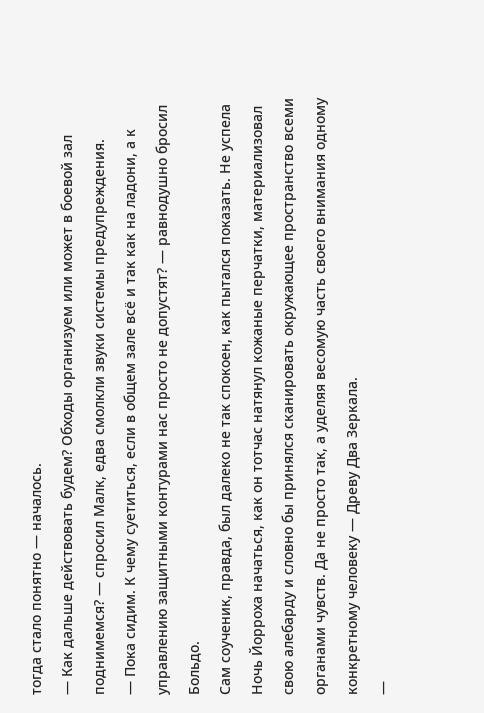тогда стало понятно — началось.
— Как дальше действовать будем? Обходы организуем или может в боевой зал поднимемся? — спросил Малк, едва смолкли звуки системы предупреждения.
— Пока сидим. К чему суетиться, если в общем зале всё и так как на ладони, а к управлению защитными контурами нас просто не допустят? — равнодушно бросил Больдо.
Сам соученик, правда, был далеко не так спокоен, как пытался показать. Не успела Ночь Йорроха начаться, как он тотчас натянул кожаные перчатки, материализовал свою алебарду и словно бы принялся сканировать окружающее пространство всеми органами чувств. Да не просто так, а уделяя весомую часть своего внимания одному конкретному человеку — Древу Два Зеркала.
—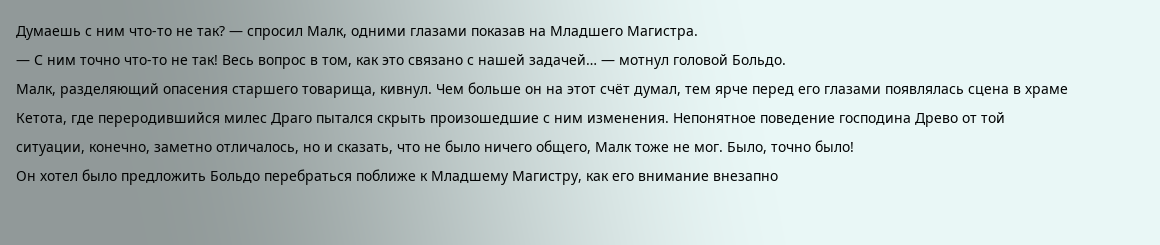Думаешь с ним что-то не так? — спросил Малк, одними глазами показав на Младшего Магистра.
— С ним точно что-то не так! Весь вопрос в том, как это связано с нашей задачей… — мотнул головой Больдо.
Малк, разделяющий опасения старшего товарища, кивнул. Чем больше он на этот счёт думал, тем ярче перед его глазами появлялась сцена в храме Кетота, где переродившийся милес Драго пытался скрыть произошедшие с ним изменения. Непонятное поведение господина Древо от той ситуации, конечно, заметно отличалось, но и сказать, что не было ничего общего, Малк тоже не мог. Было, точно было!
Он хотел было предложить Больдо перебраться поближе к Младшему Магистру, как его внимание внезапно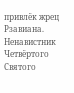привлёк жрец Рзавиана. Ненавистник Четвёртого Святого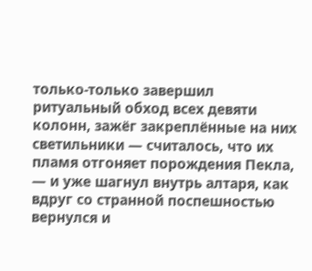только-только завершил ритуальный обход всех девяти колонн, зажёг закреплённые на них светильники — считалось, что их пламя отгоняет порождения Пекла, — и уже шагнул внутрь алтаря, как вдруг со странной поспешностью вернулся и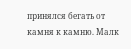принялся бегать от камня к камню. Малк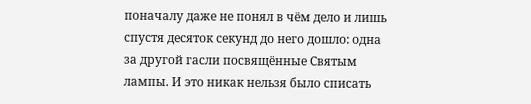поначалу даже не понял в чём дело и лишь спустя десяток секунд до него дошло: одна за другой гасли посвящённые Святым лампы. И это никак нельзя было списать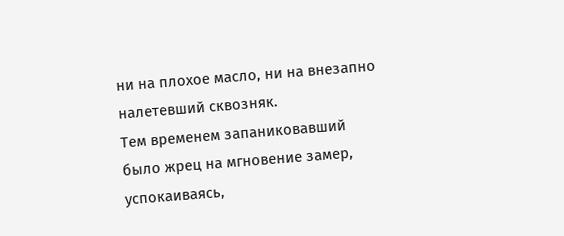ни на плохое масло, ни на внезапно налетевший сквозняк.
Тем временем запаниковавший было жрец на мгновение замер, успокаиваясь,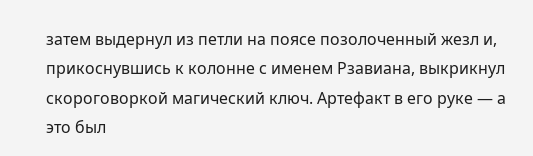затем выдернул из петли на поясе позолоченный жезл и, прикоснувшись к колонне с именем Рзавиана, выкрикнул скороговоркой магический ключ. Артефакт в его руке — а это был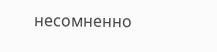несомненно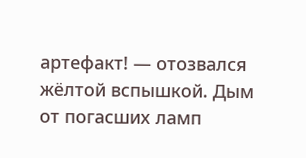артефакт! — отозвался жёлтой вспышкой. Дым от погасших ламп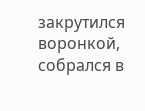закрутился воронкой, собрался в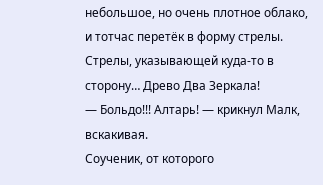небольшое, но очень плотное облако, и тотчас перетёк в форму стрелы. Стрелы, указывающей куда-то в сторону… Древо Два Зеркала!
— Больдо!!! Алтарь! — крикнул Малк, вскакивая.
Соученик, от которого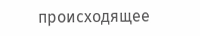происходящее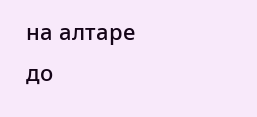на алтаре до